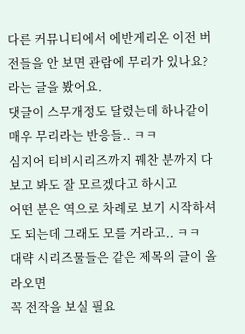다른 커뮤니티에서 에반게리온 이전 버전들을 안 보면 관람에 무리가 있나요? 라는 글을 봤어요.
댓글이 스무개정도 달렸는데 하나같이 매우 무리라는 반응들.. ㅋㅋ
심지어 티비시리즈까지 꿰찬 분까지 다 보고 봐도 잘 모르겠다고 하시고
어떤 분은 역으로 차례로 보기 시작하셔도 되는데 그래도 모를 거라고.. ㅋㅋ
대략 시리즈물들은 같은 제목의 글이 올라오면
꼭 전작을 보실 필요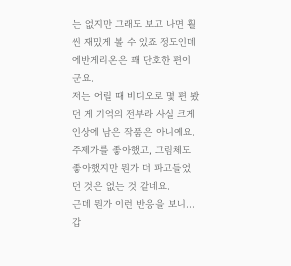는 없지만 그래도 보고 나면 훨씬 재밌게 볼 수 있죠 정도인데
에반게리온은 꽤 단호한 편이군요.
저는 어릴 때 비디오로 몇 편 봤던 게 기억의 전부라 사실 크게 인상에 남은 작품은 아니예요.
주제가를 좋아했고, 그림체도 좋아했지만 뭔가 더 파고들었던 것은 없는 것 같네요.
근데 뭔가 이런 반응을 보니... 갑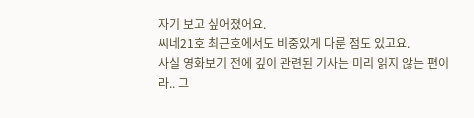자기 보고 싶어졌어요.
씨네21호 최근호에서도 비중있게 다룬 점도 있고요.
사실 영화보기 전에 깊이 관련된 기사는 미리 읽지 않는 편이라.. 그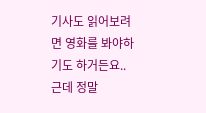기사도 읽어보려면 영화를 봐야하기도 하거든요..
근데 정말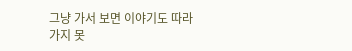그냥 가서 보면 이야기도 따라가지 못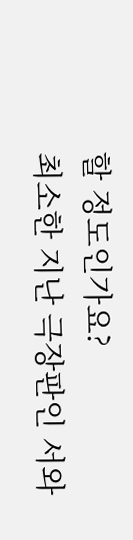할 정도인가요?
최소한 지난 극장판인 서와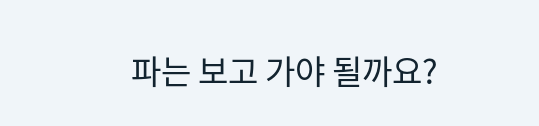파는 보고 가야 될까요?